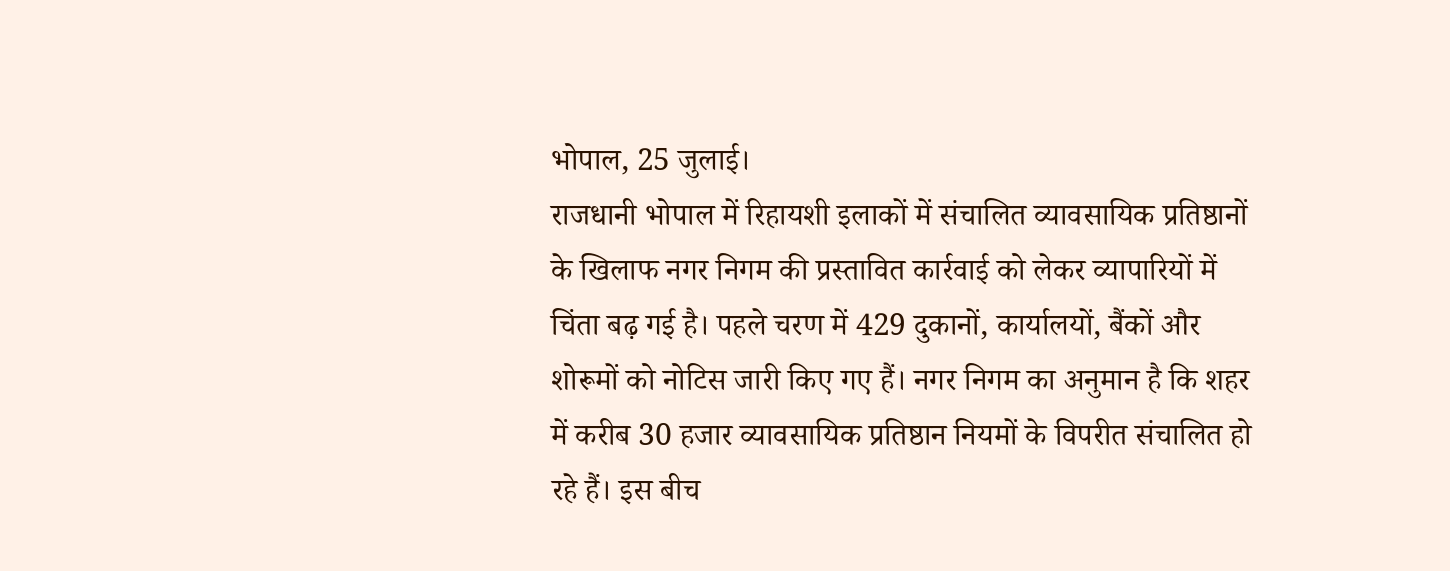भोपाल, 25 जुलाई।
राजधानी भोपाल में रिहायशी इलाकों में संचालित व्यावसायिक प्रतिष्ठानों के खिलाफ नगर निगम की प्रस्तावित कार्रवाई को लेकर व्यापारियों में चिंता बढ़ गई है। पहले चरण में 429 दुकानों, कार्यालयों, बैंकों और शोरूमों को नोटिस जारी किए गए हैं। नगर निगम का अनुमान है कि शहर में करीब 30 हजार व्यावसायिक प्रतिष्ठान नियमों के विपरीत संचालित हो रहे हैं। इस बीच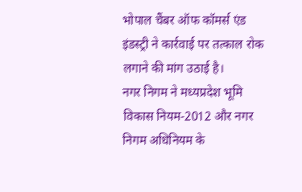भोपाल चैंबर ऑफ कॉमर्स एंड इंडस्ट्री ने कार्रवाई पर तत्काल रोक लगाने की मांग उठाई है।
नगर निगम ने मध्यप्रदेश भूमि विकास नियम-2012 और नगर निगम अधिनियम के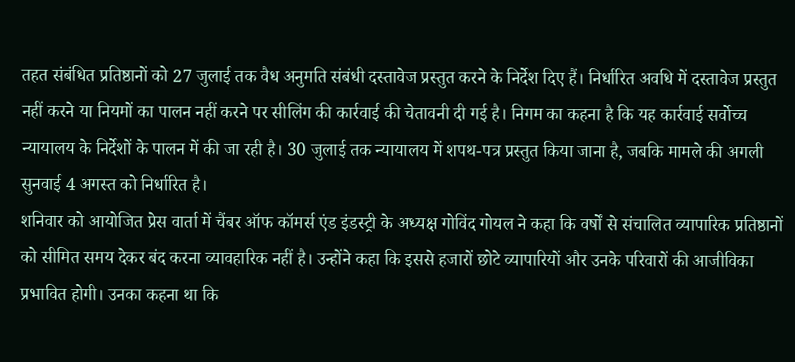तहत संबंधित प्रतिष्ठानों को 27 जुलाई तक वैध अनुमति संबंधी दस्तावेज प्रस्तुत करने के निर्देश दिए हैं। निर्धारित अवधि में दस्तावेज प्रस्तुत नहीं करने या नियमों का पालन नहीं करने पर सीलिंग की कार्रवाई की चेतावनी दी गई है। निगम का कहना है कि यह कार्रवाई सर्वोच्च न्यायालय के निर्देशों के पालन में की जा रही है। 30 जुलाई तक न्यायालय में शपथ-पत्र प्रस्तुत किया जाना है, जबकि मामले की अगली सुनवाई 4 अगस्त को निर्धारित है।
शनिवार को आयोजित प्रेस वार्ता में चैंबर ऑफ कॉमर्स एंड इंडस्ट्री के अध्यक्ष गोविंद गोयल ने कहा कि वर्षों से संचालित व्यापारिक प्रतिष्ठानों को सीमित समय देकर बंद करना व्यावहारिक नहीं है। उन्होंने कहा कि इससे हजारों छोटे व्यापारियों और उनके परिवारों की आजीविका प्रभावित होगी। उनका कहना था कि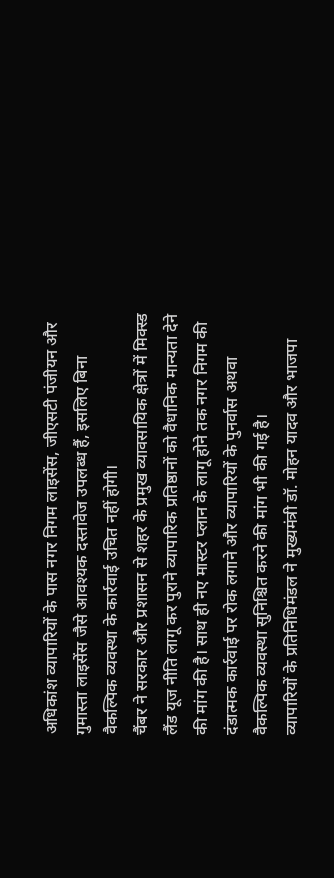अधिकांश व्यापारियों के पास नगर निगम लाइसेंस, जीएसटी पंजीयन और गुमास्ता लाइसेंस जैसे आवश्यक दस्तावेज उपलब्ध हैं, इसलिए बिना वैकल्पिक व्यवस्था के कार्रवाई उचित नहीं होगी।
चैंबर ने सरकार और प्रशासन से शहर के प्रमुख व्यावसायिक क्षेत्रों में मिक्स्ड लैंड यूज नीति लागू कर पुराने व्यापारिक प्रतिष्ठानों को वैधानिक मान्यता देने की मांग की है। साथ ही नए मास्टर प्लान के लागू होने तक नगर निगम की दंडात्मक कार्रवाई पर रोक लगाने और व्यापारियों के पुनर्वास अथवा वैकल्पिक व्यवस्था सुनिश्चित करने की मांग भी की गई है।
व्यापारियों के प्रतिनिधिमंडल ने मुख्यमंत्री डॉ. मोहन यादव और भाजपा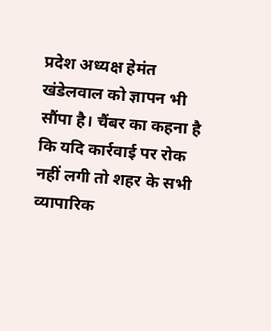प्रदेश अध्यक्ष हेमंत खंडेलवाल को ज्ञापन भी सौंपा है। चैंबर का कहना है कि यदि कार्रवाई पर रोक नहीं लगी तो शहर के सभी व्यापारिक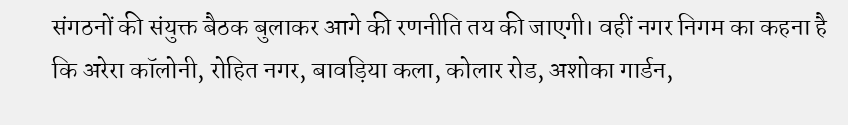संगठनों की संयुक्त बैठक बुलाकर आगे की रणनीति तय की जाएगी। वहीं नगर निगम का कहना है कि अरेरा कॉलोनी, रोहित नगर, बावड़िया कला, कोलार रोड, अशोका गार्डन,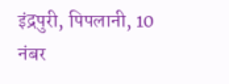इंद्रपुरी, पिपलानी, 10 नंबर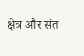क्षेत्र और संत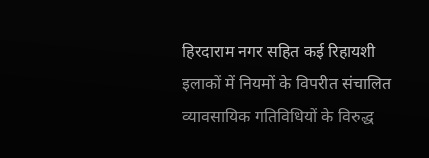हिरदाराम नगर सहित कई रिहायशी इलाकों में नियमों के विपरीत संचालित व्यावसायिक गतिविधियों के विरुद्ध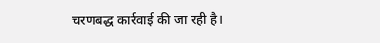चरणबद्ध कार्रवाई की जा रही है।